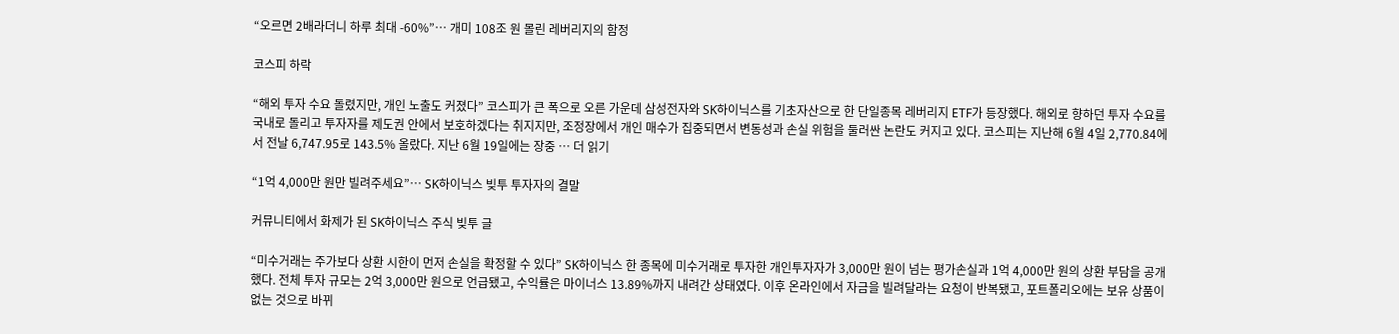“오르면 2배라더니 하루 최대 -60%”… 개미 108조 원 몰린 레버리지의 함정

코스피 하락

“해외 투자 수요 돌렸지만, 개인 노출도 커졌다” 코스피가 큰 폭으로 오른 가운데 삼성전자와 SK하이닉스를 기초자산으로 한 단일종목 레버리지 ETF가 등장했다. 해외로 향하던 투자 수요를 국내로 돌리고 투자자를 제도권 안에서 보호하겠다는 취지지만, 조정장에서 개인 매수가 집중되면서 변동성과 손실 위험을 둘러싼 논란도 커지고 있다. 코스피는 지난해 6월 4일 2,770.84에서 전날 6,747.95로 143.5% 올랐다. 지난 6월 19일에는 장중 … 더 읽기

“1억 4,000만 원만 빌려주세요”… SK하이닉스 빚투 투자자의 결말

커뮤니티에서 화제가 된 SK하이닉스 주식 빚투 글

“미수거래는 주가보다 상환 시한이 먼저 손실을 확정할 수 있다” SK하이닉스 한 종목에 미수거래로 투자한 개인투자자가 3,000만 원이 넘는 평가손실과 1억 4,000만 원의 상환 부담을 공개했다. 전체 투자 규모는 2억 3,000만 원으로 언급됐고, 수익률은 마이너스 13.89%까지 내려간 상태였다. 이후 온라인에서 자금을 빌려달라는 요청이 반복됐고, 포트폴리오에는 보유 상품이 없는 것으로 바뀌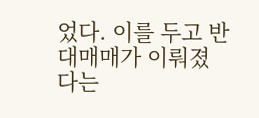었다. 이를 두고 반대매매가 이뤄졌다는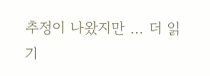추정이 나왔지만 … 더 읽기